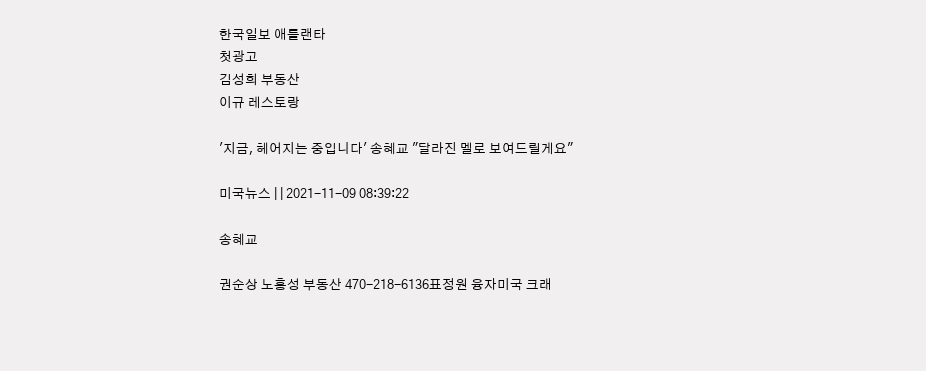한국일보 애틀랜타
첫광고
김성희 부동산
이규 레스토랑

'지금, 헤어지는 중입니다' 송혜교 "달라진 멜로 보여드릴게요"

미국뉴스 | | 2021-11-09 08:39:22

송혜교

권순상 노흥성 부동산 470-218-6136표정원 융자미국 크래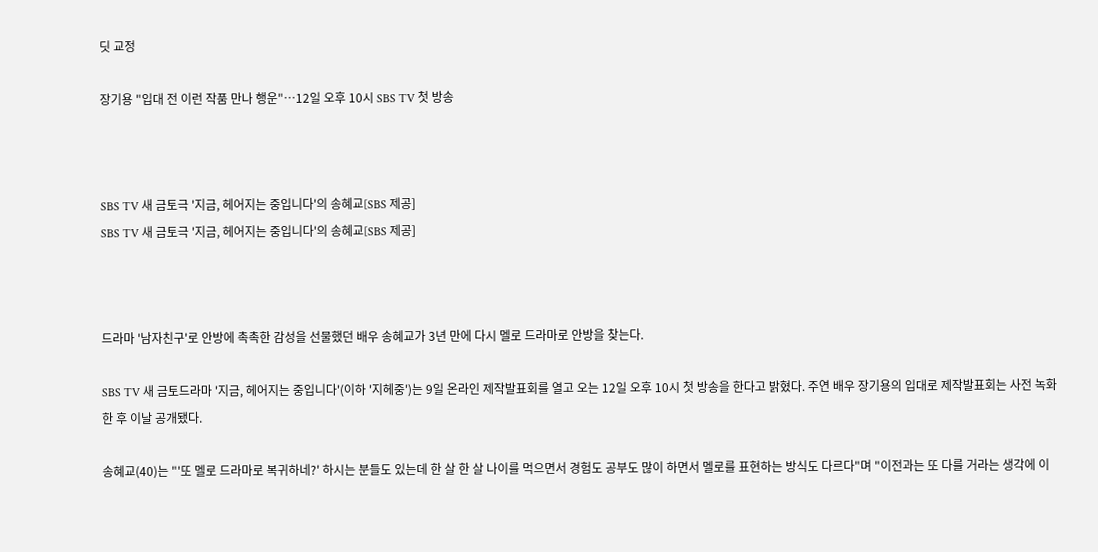딧 교정

장기용 "입대 전 이런 작품 만나 행운"…12일 오후 10시 SBS TV 첫 방송



SBS TV 새 금토극 '지금, 헤어지는 중입니다'의 송혜교[SBS 제공]
SBS TV 새 금토극 '지금, 헤어지는 중입니다'의 송혜교[SBS 제공]



드라마 '남자친구'로 안방에 촉촉한 감성을 선물했던 배우 송혜교가 3년 만에 다시 멜로 드라마로 안방을 찾는다.

SBS TV 새 금토드라마 '지금, 헤어지는 중입니다'(이하 '지헤중')는 9일 온라인 제작발표회를 열고 오는 12일 오후 10시 첫 방송을 한다고 밝혔다. 주연 배우 장기용의 입대로 제작발표회는 사전 녹화한 후 이날 공개됐다.

송혜교(40)는 "'또 멜로 드라마로 복귀하네?' 하시는 분들도 있는데 한 살 한 살 나이를 먹으면서 경험도 공부도 많이 하면서 멜로를 표현하는 방식도 다르다"며 "이전과는 또 다를 거라는 생각에 이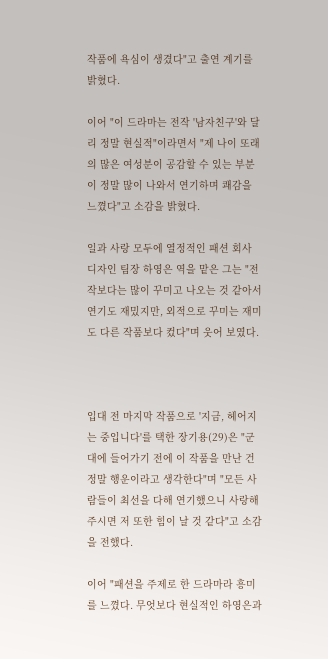작품에 욕심이 생겼다"고 출연 계기를 밝혔다.

이어 "이 드라마는 전작 '남자친구'와 달리 정말 현실적"이라면서 "제 나이 또래의 많은 여성분이 공감할 수 있는 부분이 정말 많이 나와서 연기하며 쾌감을 느꼈다"고 소감을 밝혔다.

일과 사랑 모두에 열정적인 패션 회사 디자인 팀장 하영은 역을 맡은 그는 "전작보다는 많이 꾸미고 나오는 것 같아서 연기도 재밌지만, 외적으로 꾸미는 재미도 다른 작품보다 컸다"며 웃어 보였다.



입대 전 마지막 작품으로 '지금, 헤어지는 중입니다'를 택한 장기용(29)은 "군대에 들어가기 전에 이 작품을 만난 건 정말 행운이라고 생각한다"며 "모든 사람들이 최선을 다해 연기했으니 사랑해주시면 저 또한 힘이 날 것 같다"고 소감을 전했다.

이어 "패션을 주제로 한 드라마라 흥미를 느꼈다. 무엇보다 현실적인 하영은과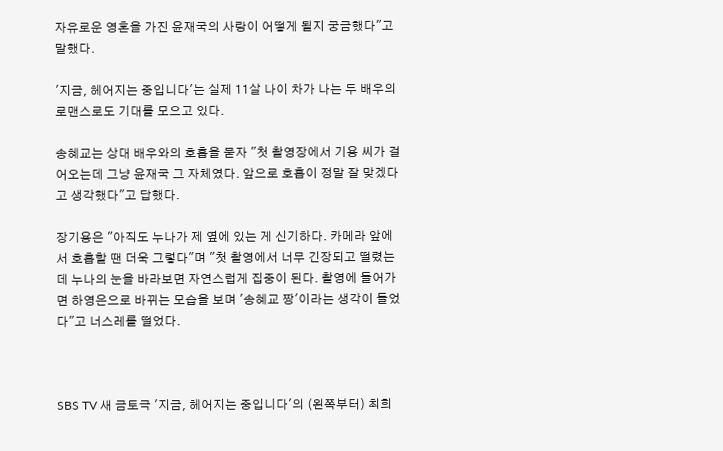자유로운 영혼을 가진 윤재국의 사랑이 어떻게 될지 궁금했다"고 말했다.

'지금, 헤어지는 중입니다'는 실제 11살 나이 차가 나는 두 배우의 로맨스로도 기대를 모으고 있다.

송혜교는 상대 배우와의 호흡을 묻자 "첫 촬영장에서 기용 씨가 걸어오는데 그냥 윤재국 그 자체였다. 앞으로 호흡이 정말 잘 맞겠다고 생각했다"고 답했다.

장기용은 "아직도 누나가 제 옆에 있는 게 신기하다. 카메라 앞에서 호흡할 땐 더욱 그렇다"며 "첫 촬영에서 너무 긴장되고 떨렸는데 누나의 눈을 바라보면 자연스럽게 집중이 된다. 촬영에 들어가면 하영은으로 바뀌는 모습을 보며 '송혜교 짱'이라는 생각이 들었다"고 너스레를 떨었다.



SBS TV 새 금토극 '지금, 헤어지는 중입니다'의 (왼쪽부터) 최희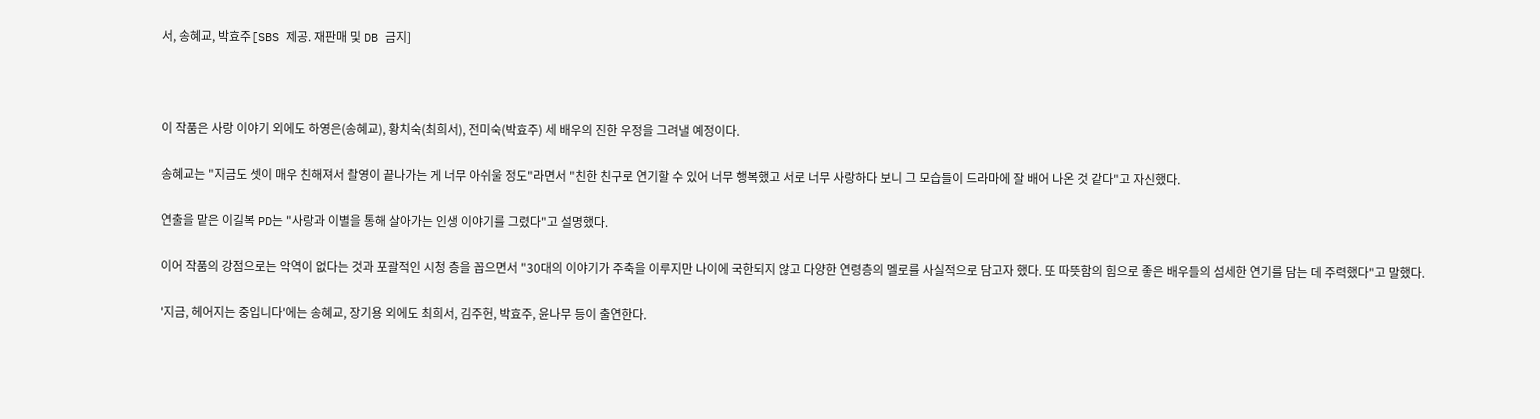서, 송혜교, 박효주[SBS 제공. 재판매 및 DB 금지]



이 작품은 사랑 이야기 외에도 하영은(송혜교), 황치숙(최희서), 전미숙(박효주) 세 배우의 진한 우정을 그려낼 예정이다.

송혜교는 "지금도 셋이 매우 친해져서 촬영이 끝나가는 게 너무 아쉬울 정도"라면서 "친한 친구로 연기할 수 있어 너무 행복했고 서로 너무 사랑하다 보니 그 모습들이 드라마에 잘 배어 나온 것 같다"고 자신했다.

연출을 맡은 이길복 PD는 "사랑과 이별을 통해 살아가는 인생 이야기를 그렸다"고 설명했다.

이어 작품의 강점으로는 악역이 없다는 것과 포괄적인 시청 층을 꼽으면서 "30대의 이야기가 주축을 이루지만 나이에 국한되지 않고 다양한 연령층의 멜로를 사실적으로 담고자 했다. 또 따뜻함의 힘으로 좋은 배우들의 섬세한 연기를 담는 데 주력했다"고 말했다.

'지금, 헤어지는 중입니다'에는 송혜교, 장기용 외에도 최희서, 김주헌, 박효주, 윤나무 등이 출연한다.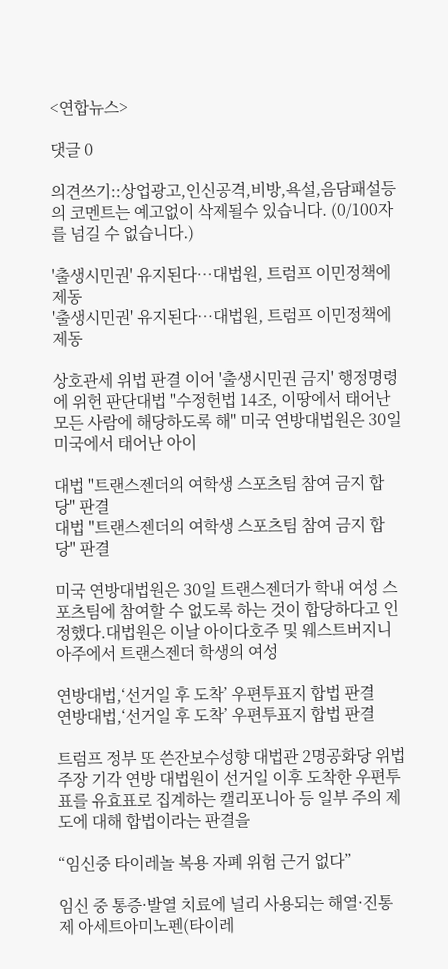<연합뉴스>

댓글 0

의견쓰기::상업광고,인신공격,비방,욕설,음담패설등의 코멘트는 예고없이 삭제될수 있습니다. (0/100자를 넘길 수 없습니다.)

'출생시민권' 유지된다…대법원, 트럼프 이민정책에 제동
'출생시민권' 유지된다…대법원, 트럼프 이민정책에 제동

상호관세 위법 판결 이어 '출생시민권 금지' 행정명령에 위헌 판단대법 "수정헌법 14조, 이땅에서 태어난 모든 사람에 해당하도록 해" 미국 연방대법원은 30일 미국에서 태어난 아이

대법 "트랜스젠더의 여학생 스포츠팀 참여 금지 합당" 판결
대법 "트랜스젠더의 여학생 스포츠팀 참여 금지 합당" 판결

미국 연방대법원은 30일 트랜스젠더가 학내 여성 스포츠팀에 참여할 수 없도록 하는 것이 합당하다고 인정했다.대법원은 이날 아이다호주 및 웨스트버지니아주에서 트랜스젠더 학생의 여성

연방대법,‘선거일 후 도착’ 우편투표지 합법 판결
연방대법,‘선거일 후 도착’ 우편투표지 합법 판결

트럼프 정부 또 쓴잔보수성향 대법관 2명공화당 위법 주장 기각 연방 대법원이 선거일 이후 도착한 우편투표를 유효표로 집계하는 캘리포니아 등 일부 주의 제도에 대해 합법이라는 판결을

“임신중 타이레놀 복용 자폐 위험 근거 없다”

임신 중 통증·발열 치료에 널리 사용되는 해열·진통제 아세트아미노펜(타이레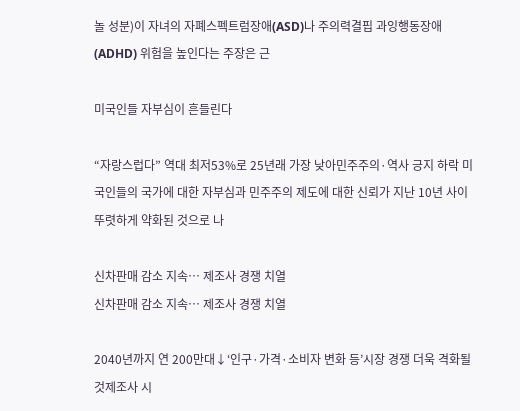놀 성분)이 자녀의 자폐스펙트럼장애(ASD)나 주의력결핍 과잉행동장애(ADHD) 위험을 높인다는 주장은 근

미국인들 자부심이 흔들린다

“자랑스럽다” 역대 최저53%로 25년래 가장 낮아민주주의·역사 긍지 하락 미국인들의 국가에 대한 자부심과 민주주의 제도에 대한 신뢰가 지난 10년 사이 뚜렷하게 약화된 것으로 나

신차판매 감소 지속… 제조사 경쟁 치열
신차판매 감소 지속… 제조사 경쟁 치열

2040년까지 연 200만대↓‘인구·가격·소비자 변화 등’시장 경쟁 더욱 격화될 것제조사 시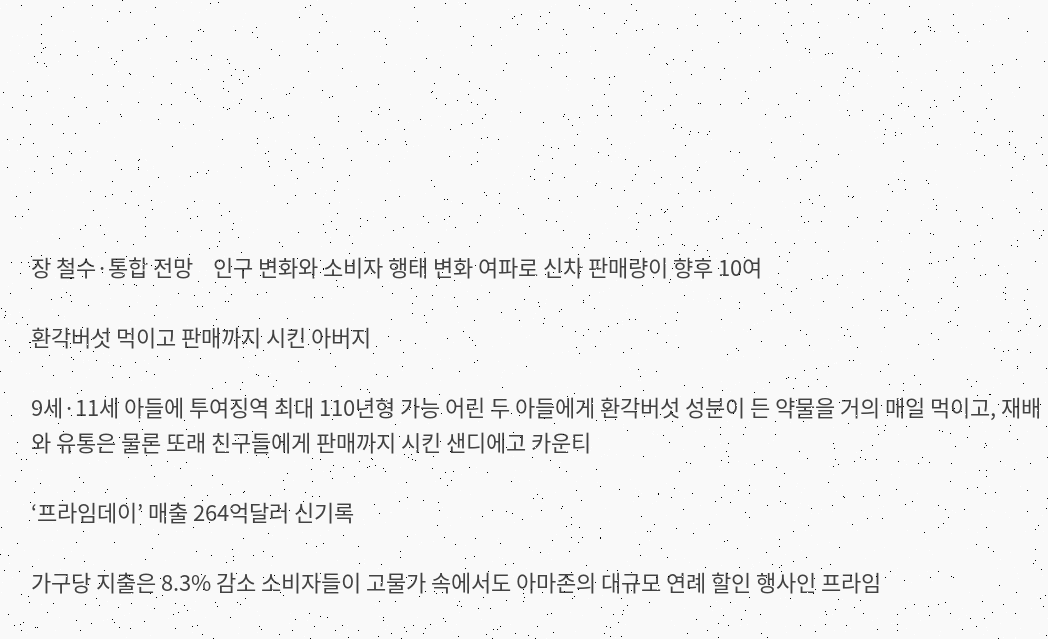장 철수·통합 전망    인구 변화와 소비자 행태 변화 여파로 신차 판매량이 향후 10여

환각버섯 먹이고 판매까지 시킨 아버지

9세·11세 아들에 투여징역 최대 110년형 가능 어린 두 아들에게 환각버섯 성분이 든 약물을 거의 매일 먹이고, 재배와 유통은 물론 또래 친구들에게 판매까지 시킨 샌디에고 카운티

‘프라임데이’ 매출 264억달러 신기록

가구당 지출은 8.3% 감소 소비자들이 고물가 속에서도 아마존의 대규모 연례 할인 행사인 프라임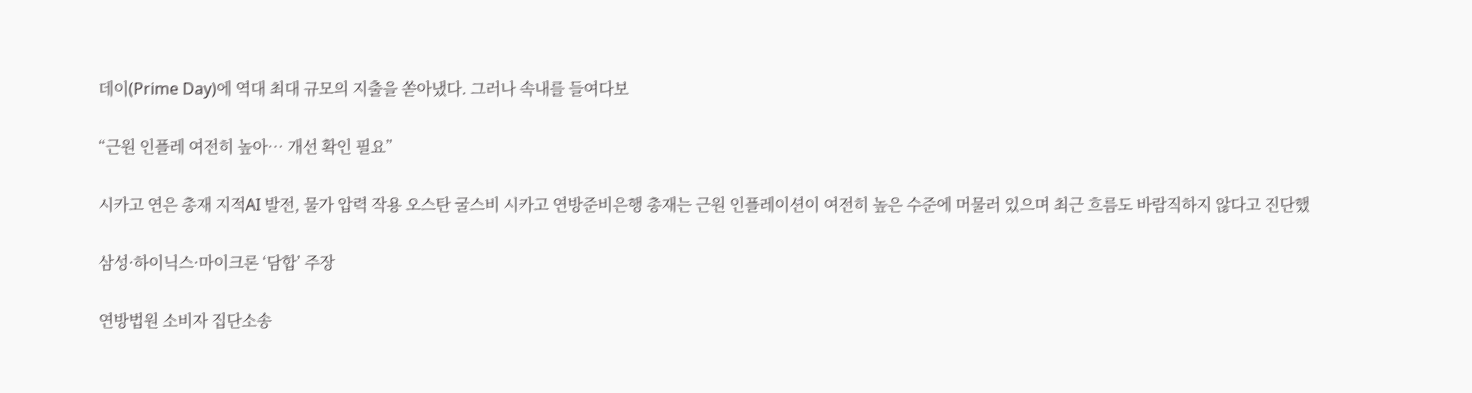데이(Prime Day)에 역대 최대 규모의 지출을 쏟아냈다. 그러나 속내를 들여다보

“근원 인플레 여전히 높아… 개선 확인 필요”

시카고 연은 총재 지적AI 발전, 물가 압력 작용 오스탄 굴스비 시카고 연방준비은행 총재는 근원 인플레이션이 여전히 높은 수준에 머물러 있으며 최근 흐름도 바람직하지 않다고 진단했

삼성·하이닉스·마이크론 ‘담합’ 주장

연방법원 소비자 집단소송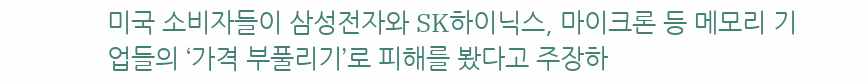미국 소비자들이 삼성전자와 SK하이닉스, 마이크론 등 메모리 기업들의 ‘가격 부풀리기’로 피해를 봤다고 주장하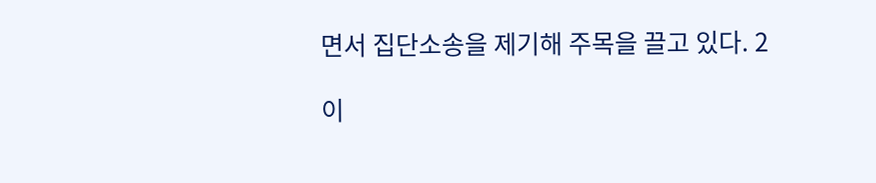면서 집단소송을 제기해 주목을 끌고 있다. 2

이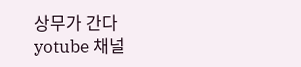상무가 간다 yotube 채널